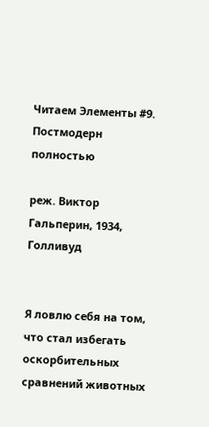Читаем Элементы #9. Постмодерн полностью

реж. Виктор Гальперин, 1934, Голливуд


Я ловлю себя на том, что стал избегать оскорбительных сравнений животных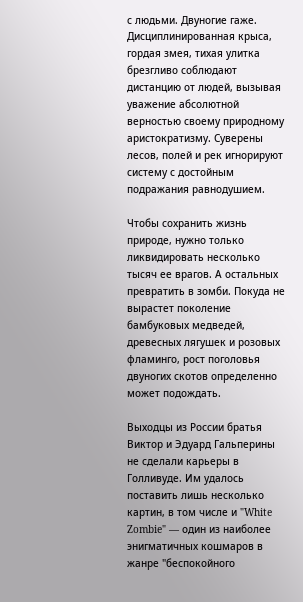с людьми. Двуногие гаже. Дисциплинированная крыса, гордая змея, тихая улитка брезгливо соблюдают дистанцию от людей, вызывая уважение абсолютной верностью своему природному аристократизму. Суверены лесов, полей и рек игнорируют систему с достойным подражания равнодушием.

Чтобы сохранить жизнь природе, нужно только ликвидировать несколько тысяч ее врагов. А остальных превратить в зомби. Покуда не вырастет поколение бамбуковых медведей, древесных лягушек и розовых фламинго, рост поголовья двуногих скотов определенно может подождать.

Выходцы из России братья Виктор и Эдуард Гальперины не сделали карьеры в Голливуде. Им удалось поставить лишь несколько картин, в том числе и "White Zombie" — один из наиболее энигматичных кошмаров в жанре "беспокойного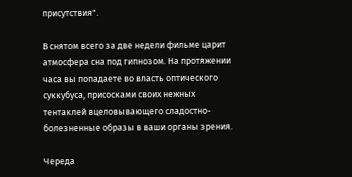присутствия".

В снятом всего за две недели фильме царит атмосфера сна под гипнозом. На протяжении часа вы попадаете во власть оптического суккубуса, присосками своих нежных тентаклей вцеловывающего сладостно-болезненные образы в ваши органы зрения.

Череда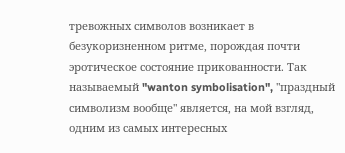тревожных символов возникает в безукоризненном ритме, порождая почти эротическое состояние прикованности. Так называемый "wanton symbolisation", "праздный символизм вообще" является, на мой взгляд, одним из самых интересных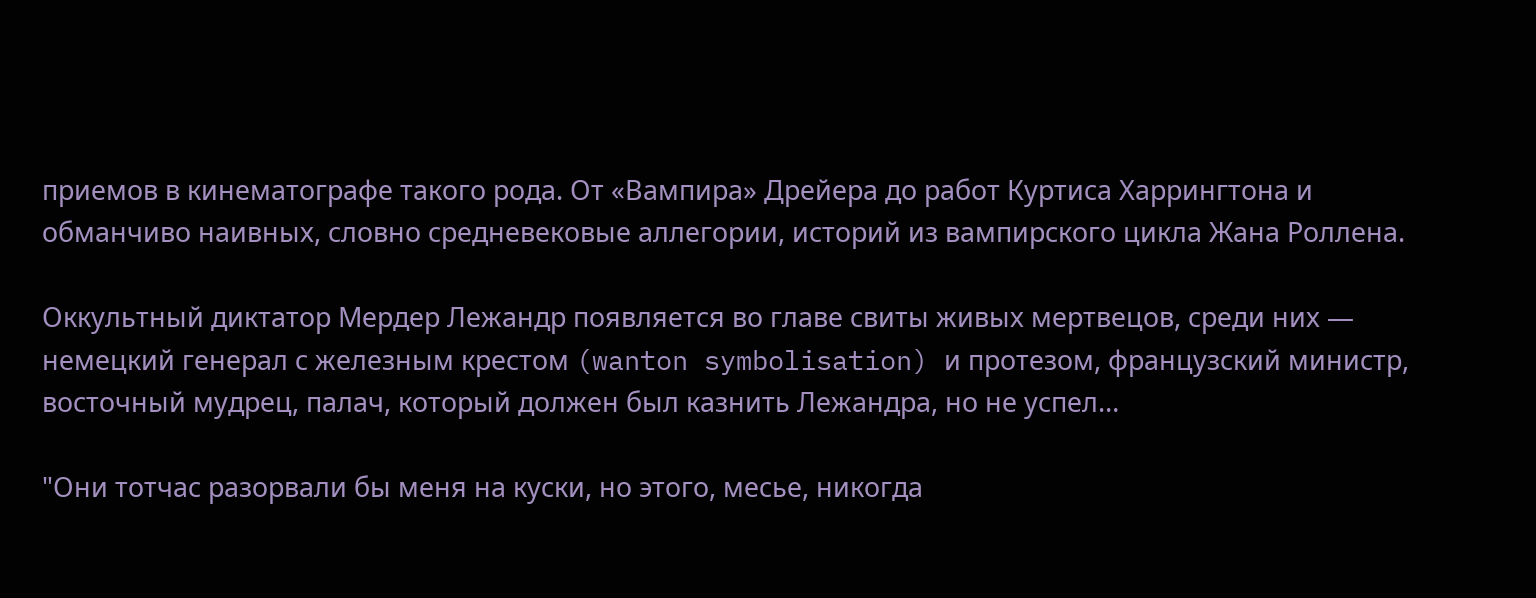приемов в кинематографе такого рода. От «Вампира» Дрейера до работ Куртиса Харрингтона и обманчиво наивных, словно средневековые аллегории, историй из вампирского цикла Жана Роллена.

Оккультный диктатор Мердер Лежандр появляется во главе свиты живых мертвецов, среди них — немецкий генерал с железным крестом (wanton symbolisation) и протезом, французский министр, восточный мудрец, палач, который должен был казнить Лежандра, но не успел…

"Они тотчас разорвали бы меня на куски, но этого, месье, никогда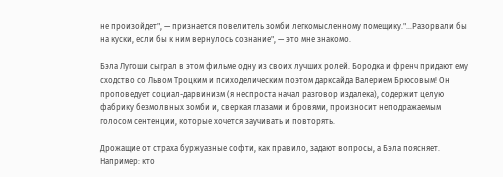не произойдет", — признается повелитель зомби легкомысленному помещику."…Разорвали бы на куски, если бы к ним вернулось сознание", — это мне знакомо.

Бэла Лугоши сыграл в этом фильме одну из своих лучших ролей. Бородка и френч придают ему сходство со Львом Троцким и психоделическим поэтом дарксайда Валерием Брюсовым! Он проповедует социал-дарвинизм (я неспроста начал разговор издалека), содержит целую фабрику безмолвных зомби и, сверкая глазами и бровями, произносит неподражаемым голосом сентенции, которые хочется заучивать и повторять.

Дрожащие от страха буржуазные софти, как правило, задают вопросы, а Бэла поясняет. Например: кто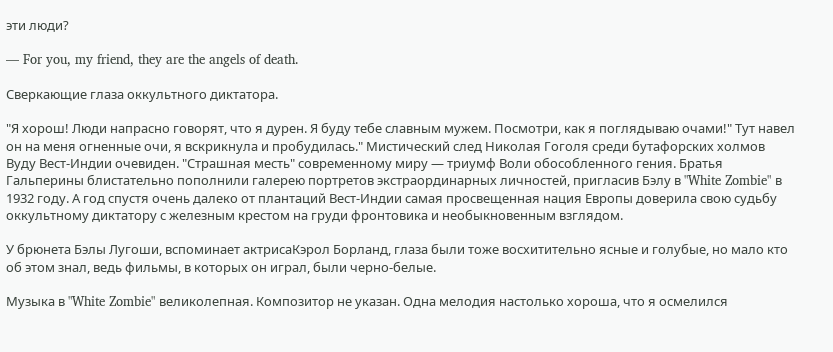эти люди?

— For you, my friend, they are the angels of death.

Сверкающие глаза оккультного диктатора.

"Я хорош! Люди напрасно говорят, что я дурен. Я буду тебе славным мужем. Посмотри, как я поглядываю очами!" Тут навел он на меня огненные очи, я вскрикнула и пробудилась." Мистический след Николая Гоголя среди бутафорских холмов Вуду Вест-Индии очевиден. "Страшная месть" современному миру — триумф Воли обособленного гения. Братья Гальперины блистательно пополнили галерею портретов экстраординарных личностей, пригласив Бэлу в "White Zombie" в 1932 году. А год спустя очень далеко от плантаций Вест-Индии самая просвещенная нация Европы доверила свою судьбу оккультному диктатору с железным крестом на груди фронтовика и необыкновенным взглядом.

У брюнета Бэлы Лугоши, вспоминает актрисаКэрол Борланд, глаза были тоже восхитительно ясные и голубые, но мало кто об этом знал, ведь фильмы, в которых он играл, были черно-белые.

Музыка в "White Zombie" великолепная. Композитор не указан. Одна мелодия настолько хороша, что я осмелился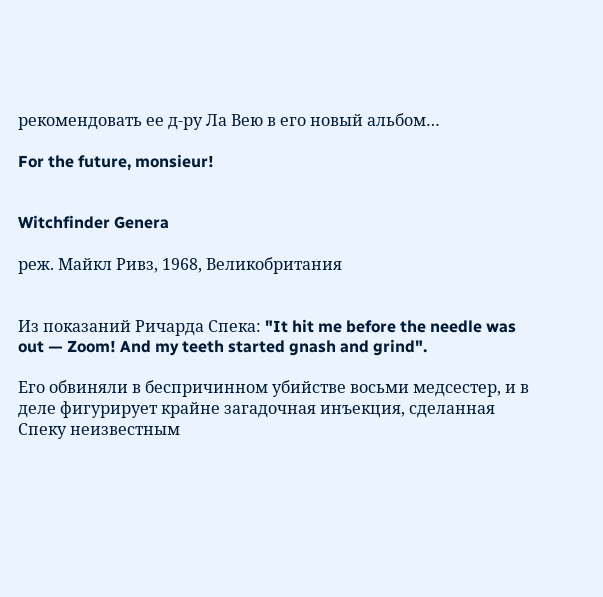рекомендовать ее д-ру Ла Вею в его новый альбом…

For the future, monsieur!


Witchfinder Genera

реж. Майкл Ривз, 1968, Великобритания


Из показаний Ричарда Спека: "It hit me before the needle was out — Zoom! And my teeth started gnash and grind".

Его обвиняли в беспричинном убийстве восьми медсестер, и в деле фигурирует крайне загадочная инъекция, сделанная Спеку неизвестным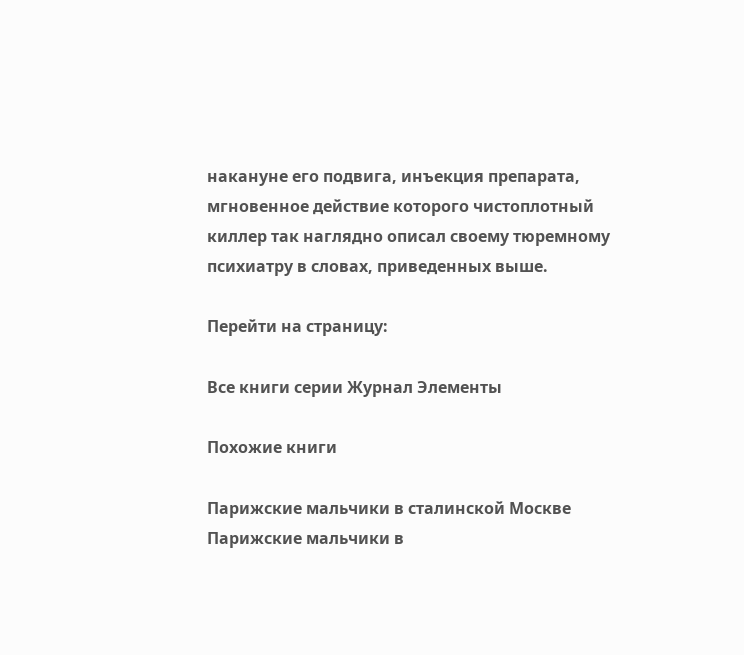накануне его подвига, инъекция препарата, мгновенное действие которого чистоплотный киллер так наглядно описал своему тюремному психиатру в словах, приведенных выше.

Перейти на страницу:

Все книги серии Журнал Элементы

Похожие книги

Парижские мальчики в сталинской Москве
Парижские мальчики в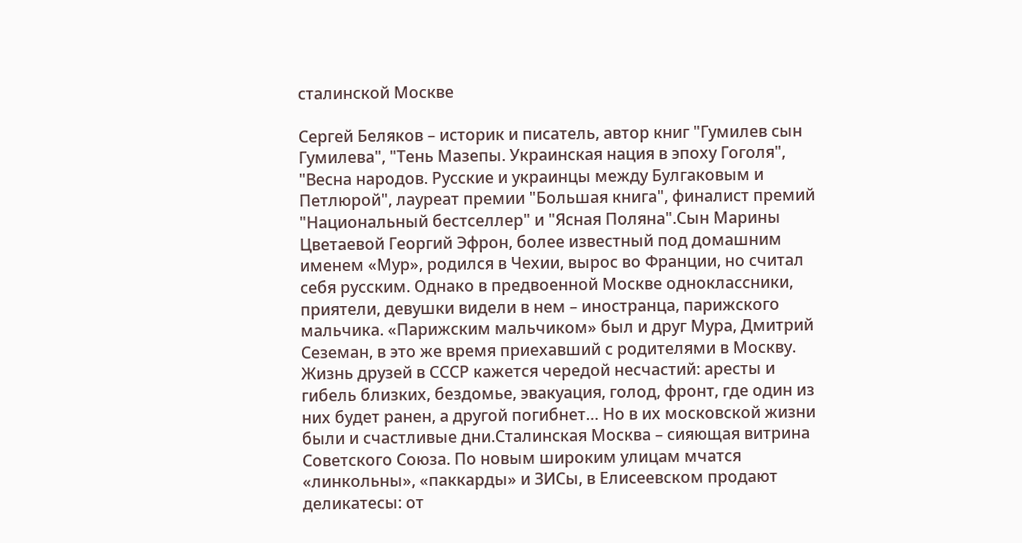сталинской Москве

Сергей Беляков – историк и писатель, автор книг "Гумилев сын Гумилева", "Тень Мазепы. Украинская нация в эпоху Гоголя", "Весна народов. Русские и украинцы между Булгаковым и Петлюрой", лауреат премии "Большая книга", финалист премий "Национальный бестселлер" и "Ясная Поляна".Сын Марины Цветаевой Георгий Эфрон, более известный под домашним именем «Мур», родился в Чехии, вырос во Франции, но считал себя русским. Однако в предвоенной Москве одноклассники, приятели, девушки видели в нем – иностранца, парижского мальчика. «Парижским мальчиком» был и друг Мура, Дмитрий Сеземан, в это же время приехавший с родителями в Москву. Жизнь друзей в СССР кажется чередой несчастий: аресты и гибель близких, бездомье, эвакуация, голод, фронт, где один из них будет ранен, а другой погибнет… Но в их московской жизни были и счастливые дни.Сталинская Москва – сияющая витрина Советского Союза. По новым широким улицам мчатся «линкольны», «паккарды» и ЗИСы, в Елисеевском продают деликатесы: от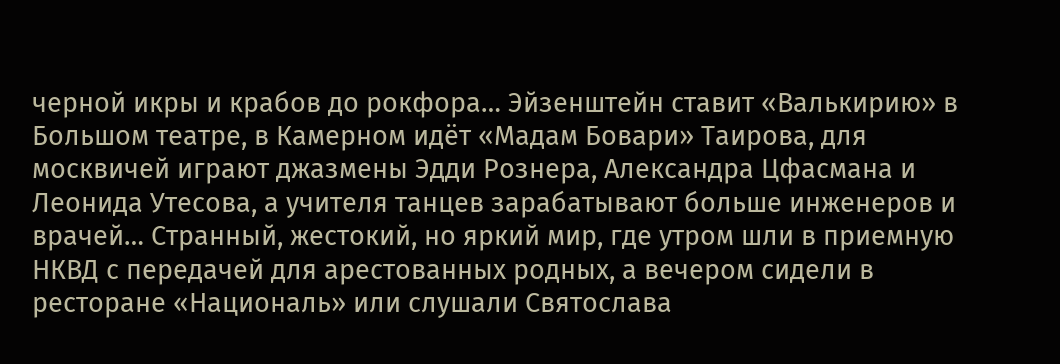черной икры и крабов до рокфора… Эйзенштейн ставит «Валькирию» в Большом театре, в Камерном идёт «Мадам Бовари» Таирова, для москвичей играют джазмены Эдди Рознера, Александра Цфасмана и Леонида Утесова, а учителя танцев зарабатывают больше инженеров и врачей… Странный, жестокий, но яркий мир, где утром шли в приемную НКВД с передачей для арестованных родных, а вечером сидели в ресторане «Националь» или слушали Святослава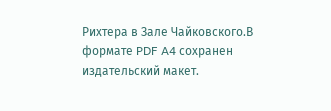Рихтера в Зале Чайковского.В формате PDF A4 сохранен издательский макет.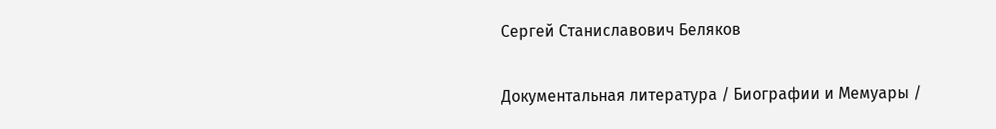Сергей Станиславович Беляков

Документальная литература / Биографии и Мемуары /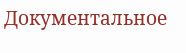Документальное